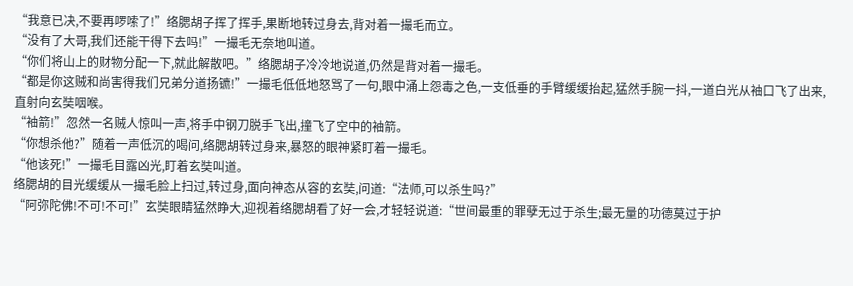“我意已决,不要再啰嗦了!”络腮胡子挥了挥手,果断地转过身去,背对着一撮毛而立。
“没有了大哥,我们还能干得下去吗!”一撮毛无奈地叫道。
“你们将山上的财物分配一下,就此解散吧。”络腮胡子冷冷地说道,仍然是背对着一撮毛。
“都是你这贼和尚害得我们兄弟分道扬镳!”一撮毛低低地怒骂了一句,眼中涌上怨毒之色,一支低垂的手臂缓缓抬起,猛然手腕一抖,一道白光从袖口飞了出来,直射向玄奘咽喉。
“袖箭!”忽然一名贼人惊叫一声,将手中钢刀脱手飞出,撞飞了空中的袖箭。
“你想杀他?”随着一声低沉的喝问,络腮胡转过身来,暴怒的眼神紧盯着一撮毛。
“他该死!”一撮毛目露凶光,盯着玄奘叫道。
络腮胡的目光缓缓从一撮毛脸上扫过,转过身,面向神态从容的玄奘,问道:“法师,可以杀生吗?”
“阿弥陀佛!不可!不可!”玄奘眼睛猛然睁大,迎视着络腮胡看了好一会,才轻轻说道:“世间最重的罪孽无过于杀生;最无量的功德莫过于护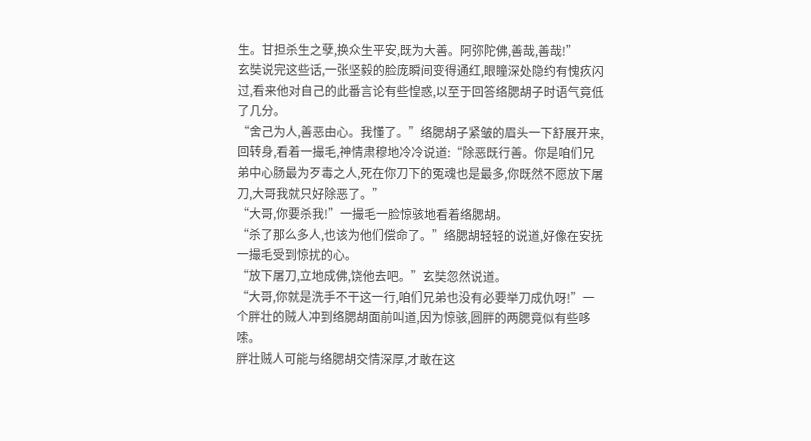生。甘担杀生之孽,换众生平安,既为大善。阿弥陀佛,善哉,善哉!”
玄奘说完这些话,一张坚毅的脸庞瞬间变得通红,眼瞳深处隐约有愧疚闪过,看来他对自己的此番言论有些惶惑,以至于回答络腮胡子时语气竟低了几分。
“舍己为人,善恶由心。我懂了。”络腮胡子紧皱的眉头一下舒展开来,回转身,看着一撮毛,神情肃穆地冷冷说道:“除恶既行善。你是咱们兄弟中心肠最为歹毒之人,死在你刀下的冤魂也是最多,你既然不愿放下屠刀,大哥我就只好除恶了。”
“大哥,你要杀我!”一撮毛一脸惊骇地看着络腮胡。
“杀了那么多人,也该为他们偿命了。”络腮胡轻轻的说道,好像在安抚一撮毛受到惊扰的心。
“放下屠刀,立地成佛,饶他去吧。”玄奘忽然说道。
“大哥,你就是洗手不干这一行,咱们兄弟也没有必要举刀成仇呀!”一个胖壮的贼人冲到络腮胡面前叫道,因为惊骇,圆胖的两腮竟似有些哆嗦。
胖壮贼人可能与络腮胡交情深厚,才敢在这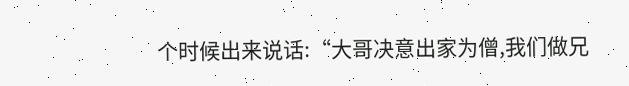个时候出来说话:“大哥决意出家为僧,我们做兄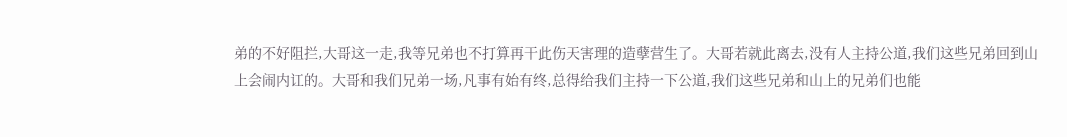弟的不好阻拦,大哥这一走,我等兄弟也不打算再干此伤天害理的造孽营生了。大哥若就此离去,没有人主持公道,我们这些兄弟回到山上会闹内讧的。大哥和我们兄弟一场,凡事有始有终,总得给我们主持一下公道,我们这些兄弟和山上的兄弟们也能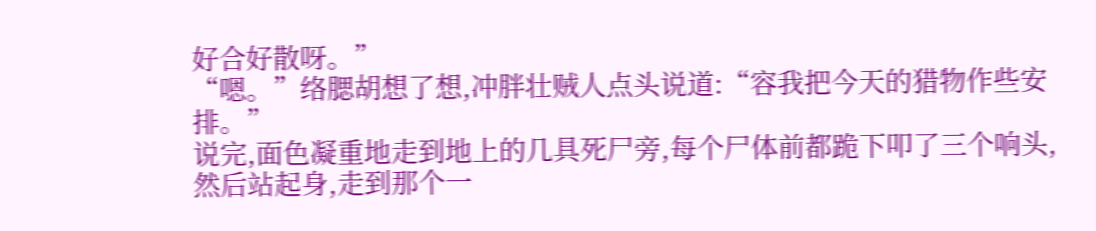好合好散呀。”
“嗯。”络腮胡想了想,冲胖壮贼人点头说道:“容我把今天的猎物作些安排。”
说完,面色凝重地走到地上的几具死尸旁,每个尸体前都跪下叩了三个响头,然后站起身,走到那个一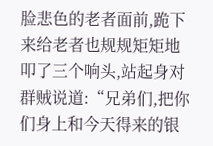脸悲色的老者面前,跪下来给老者也规规矩矩地叩了三个响头,站起身对群贼说道:“兄弟们,把你们身上和今天得来的银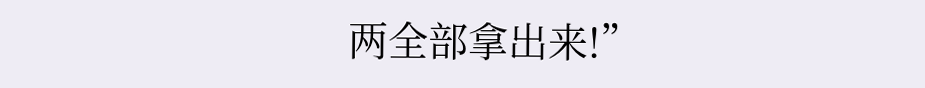两全部拿出来!”